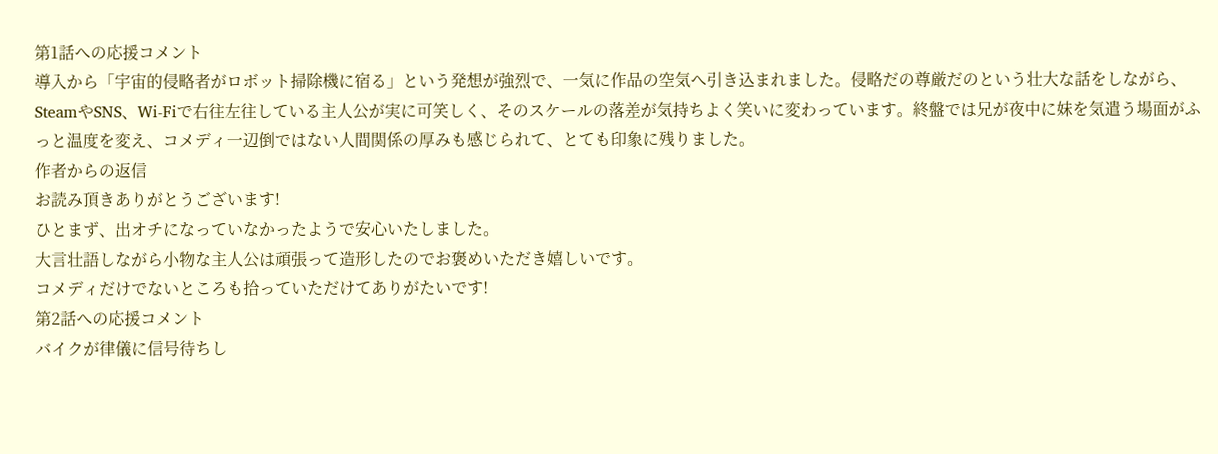第1話への応援コメント
導入から「宇宙的侵略者がロボット掃除機に宿る」という発想が強烈で、一気に作品の空気へ引き込まれました。侵略だの尊厳だのという壮大な話をしながら、SteamやSNS、Wi-Fiで右往左往している主人公が実に可笑しく、そのスケールの落差が気持ちよく笑いに変わっています。終盤では兄が夜中に妹を気遣う場面がふっと温度を変え、コメディ一辺倒ではない人間関係の厚みも感じられて、とても印象に残りました。
作者からの返信
お読み頂きありがとうございます!
ひとまず、出オチになっていなかったようで安心いたしました。
大言壮語しながら小物な主人公は頑張って造形したのでお褒めいただき嬉しいです。
コメディだけでないところも拾っていただけてありがたいです!
第2話への応援コメント
バイクが律儀に信号待ちし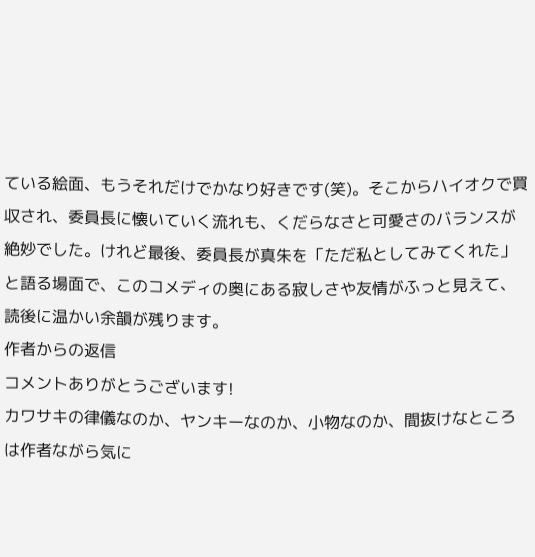ている絵面、もうそれだけでかなり好きです(笑)。そこからハイオクで買収され、委員長に懐いていく流れも、くだらなさと可愛さのバランスが絶妙でした。けれど最後、委員長が真朱を「ただ私としてみてくれた」と語る場面で、このコメディの奥にある寂しさや友情がふっと見えて、読後に温かい余韻が残ります。
作者からの返信
コメントありがとうございます!
カワサキの律儀なのか、ヤンキーなのか、小物なのか、間抜けなところは作者ながら気に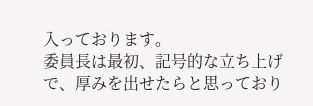入っております。
委員長は最初、記号的な立ち上げで、厚みを出せたらと思っており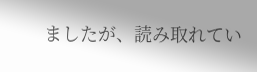ましたが、読み取れてい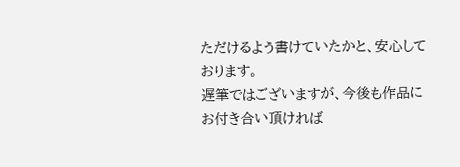ただけるよう書けていたかと、安心しております。
遅筆ではございますが、今後も作品にお付き合い頂ければ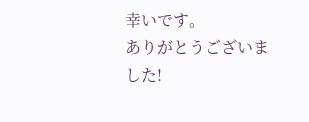幸いです。
ありがとうございました!